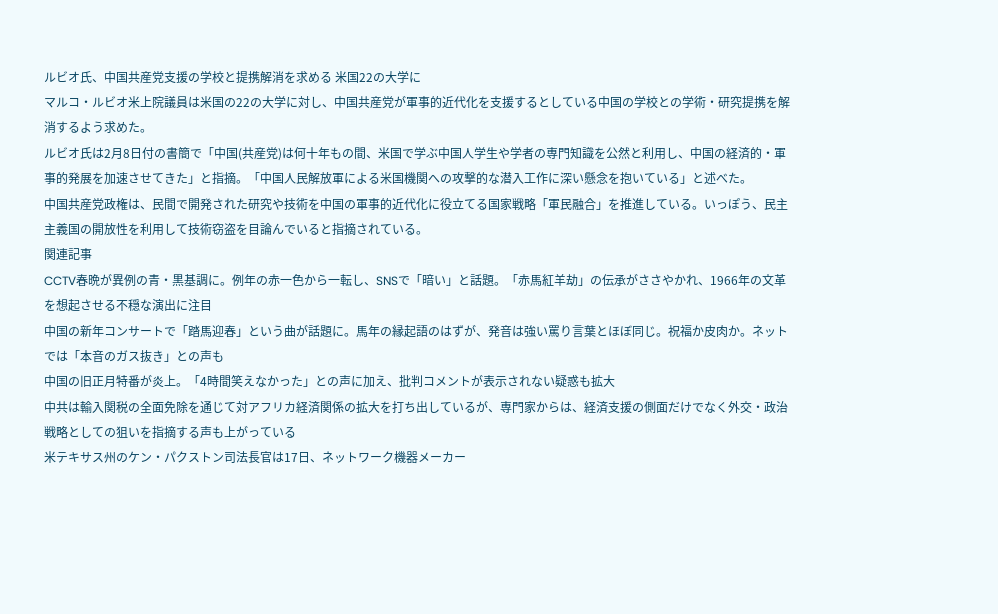ルビオ氏、中国共産党支援の学校と提携解消を求める 米国22の大学に
マルコ・ルビオ米上院議員は米国の22の大学に対し、中国共産党が軍事的近代化を支援するとしている中国の学校との学術・研究提携を解消するよう求めた。
ルビオ氏は2月8日付の書簡で「中国(共産党)は何十年もの間、米国で学ぶ中国人学生や学者の専門知識を公然と利用し、中国の経済的・軍事的発展を加速させてきた」と指摘。「中国人民解放軍による米国機関への攻撃的な潜入工作に深い懸念を抱いている」と述べた。
中国共産党政権は、民間で開発された研究や技術を中国の軍事的近代化に役立てる国家戦略「軍民融合」を推進している。いっぽう、民主主義国の開放性を利用して技術窃盗を目論んでいると指摘されている。
関連記事
CCTV春晩が異例の青・黒基調に。例年の赤一色から一転し、SNSで「暗い」と話題。「赤馬紅羊劫」の伝承がささやかれ、1966年の文革を想起させる不穏な演出に注目
中国の新年コンサートで「踏馬迎春」という曲が話題に。馬年の縁起語のはずが、発音は強い罵り言葉とほぼ同じ。祝福か皮肉か。ネットでは「本音のガス抜き」との声も
中国の旧正月特番が炎上。「4時間笑えなかった」との声に加え、批判コメントが表示されない疑惑も拡大
中共は輸入関税の全面免除を通じて対アフリカ経済関係の拡大を打ち出しているが、専門家からは、経済支援の側面だけでなく外交・政治戦略としての狙いを指摘する声も上がっている
米テキサス州のケン・パクストン司法長官は17日、ネットワーク機器メーカー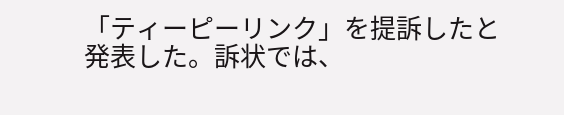「ティーピーリンク」を提訴したと発表した。訴状では、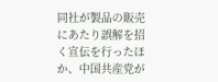同社が製品の販売にあたり誤解を招く宣伝を行ったほか、中国共産党が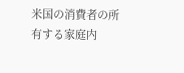米国の消費者の所有する家庭内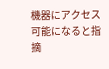機器にアクセス可能になると指摘